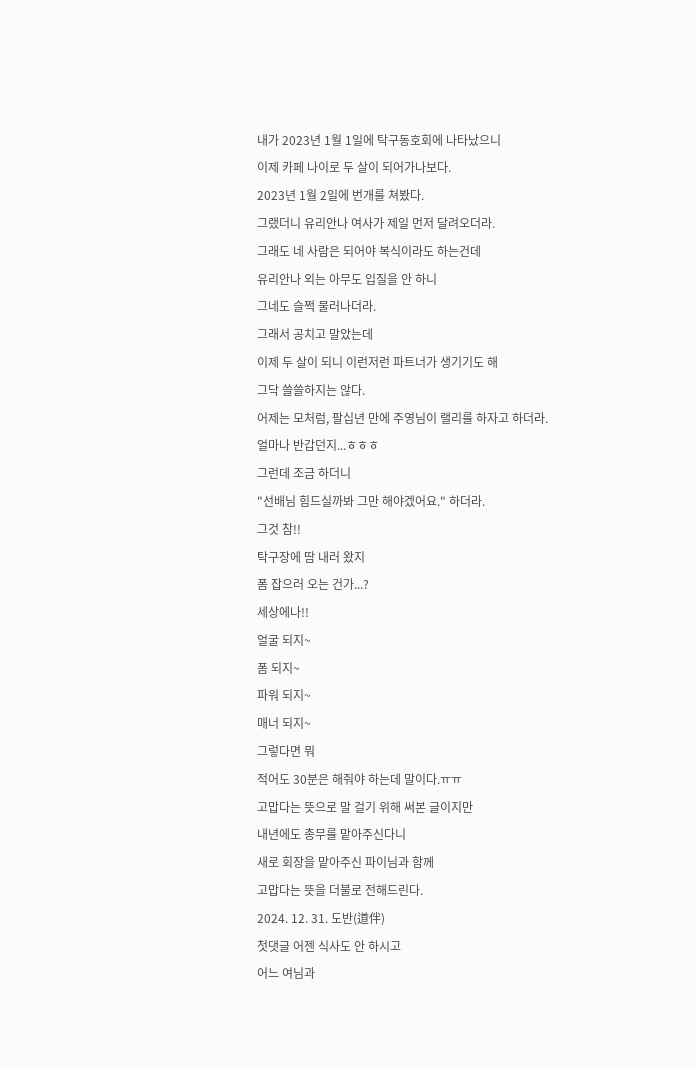내가 2023년 1월 1일에 탁구동호회에 나타났으니
이제 카페 나이로 두 살이 되어가나보다.
2023년 1월 2일에 번개를 쳐봤다.
그랬더니 유리안나 여사가 제일 먼저 달려오더라.
그래도 네 사람은 되어야 복식이라도 하는건데
유리안나 외는 아무도 입질을 안 하니
그네도 슬쩍 물러나더라.
그래서 공치고 말았는데
이제 두 살이 되니 이런저런 파트너가 생기기도 해
그닥 쓸쓸하지는 않다.
어제는 모처럼, 팔십년 만에 주영님이 랠리를 하자고 하더라.
얼마나 반갑던지...ㅎㅎㅎ
그런데 조금 하더니
"선배님 힘드실까봐 그만 해야겠어요." 하더라.
그것 참!!
탁구장에 땀 내러 왔지
폼 잡으러 오는 건가...?
세상에나!!
얼굴 되지~
폼 되지~
파워 되지~
매너 되지~
그렇다면 뭐
적어도 30분은 해줘야 하는데 말이다.ㅠㅠ
고맙다는 뜻으로 말 걸기 위해 써본 글이지만
내년에도 총무를 맡아주신다니
새로 회장을 맡아주신 파이님과 함께
고맙다는 뜻을 더불로 전해드린다.
2024. 12. 31. 도반(道伴)
첫댓글 어젠 식사도 안 하시고
어느 여님과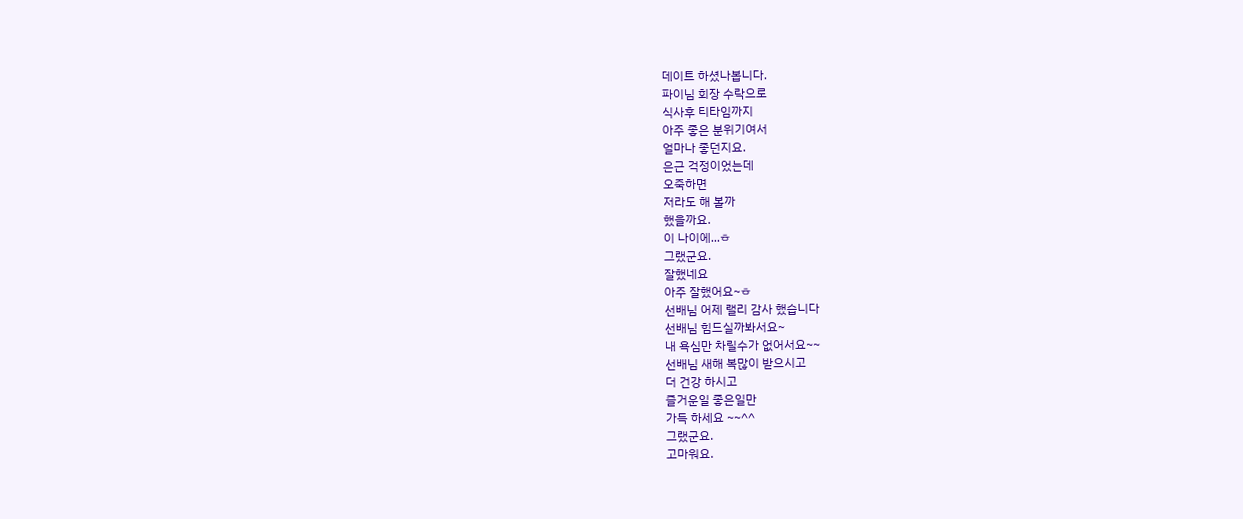데이트 하셨나봅니다.
파이님 회장 수락으로
식사후 티타임까지
아주 좋은 분위기여서
얼마나 좋던지요.
은근 걱정이었는데
오죽하면
저라도 해 볼까
했을까요.
이 나이에...ㅎ
그랬군요.
잘했네요
아주 잘했어요~ㅎ
선배님 어제 랠리 감사 했습니다
선배님 힘드실까봐서요~
내 욕심만 차릴수가 없어서요~~
선배님 새해 복많이 받으시고
더 건강 하시고
즐거운일 좋은일만
가득 하세요 ~~^^
그랬군요.
고마워요.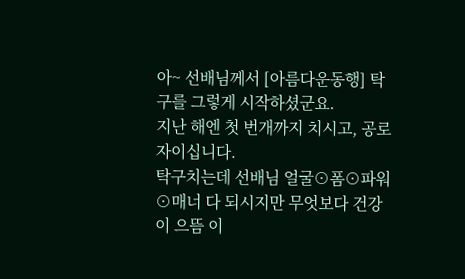아~ 선배님께서 [아름다운동행] 탁구를 그렇게 시작하셨군요.
지난 해엔 첫 번개까지 치시고, 공로자이십니다.
탁구치는데 선배님 얼굴⊙폼⊙파워⊙매너 다 되시지만 무엇보다 건강이 으뜸 이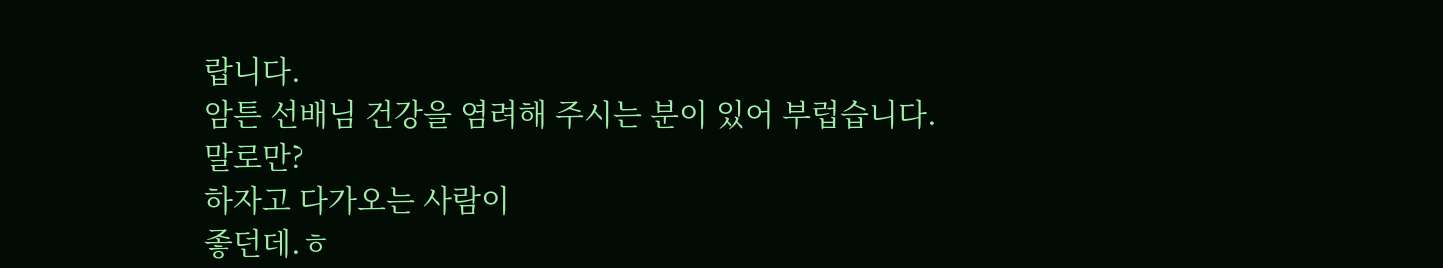랍니다.
암튼 선배님 건강을 염려해 주시는 분이 있어 부럽습니다.
말로만?
하자고 다가오는 사람이
좋던데.ㅎ